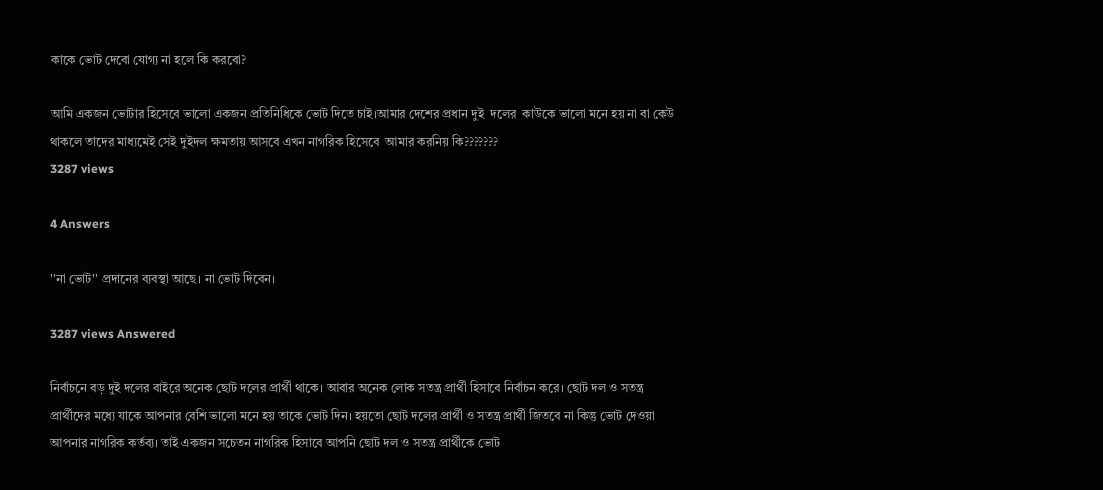কাকে ভোট দেবো যোগ্য না হলে কি করবো?

আমি একজন ভোটার হিসেবে ভালো একজন প্রতিনিধিকে ভোট দিতে চাই।আমার দেশের প্রধান দুই  দলের  কাউকে ভালো মনে হয় না বা কেউ থাকলে তাদের মাধ্যমেই সেই দুইদল ক্ষমতায় আসবে এখন নাগরিক হিসেবে  আমার করনিয় কি???????
3287 views

4 Answers

''না ভোট'' প্রদানের ব্যবস্থা আছে। না ভোট দিবেন।

3287 views Answered

নির্বাচনে বড় দুই দলের বাইরে অনেক ছোট দলের প্রার্থী থাকে। আবার অনেক লোক সতন্ত্র প্রার্থী হিসাবে নির্বাচন করে। ছোট দল ও সতন্ত্র প্রার্থীদের মধ্যে যাকে আপনার বেশি ভালো মনে হয় তাকে ভোট দিন। হয়তো ছোট দলের প্রার্থী ও সতন্ত্র প্রার্থী জিতবে না কিন্তু ভোট দেওয়া আপনার নাগরিক কর্তব্য। তাই একজন সচেতন নাগরিক হিসাবে আপনি ছোট দল ও সতন্ত্র প্রার্থীকে ভোট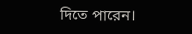দিতে পারেন।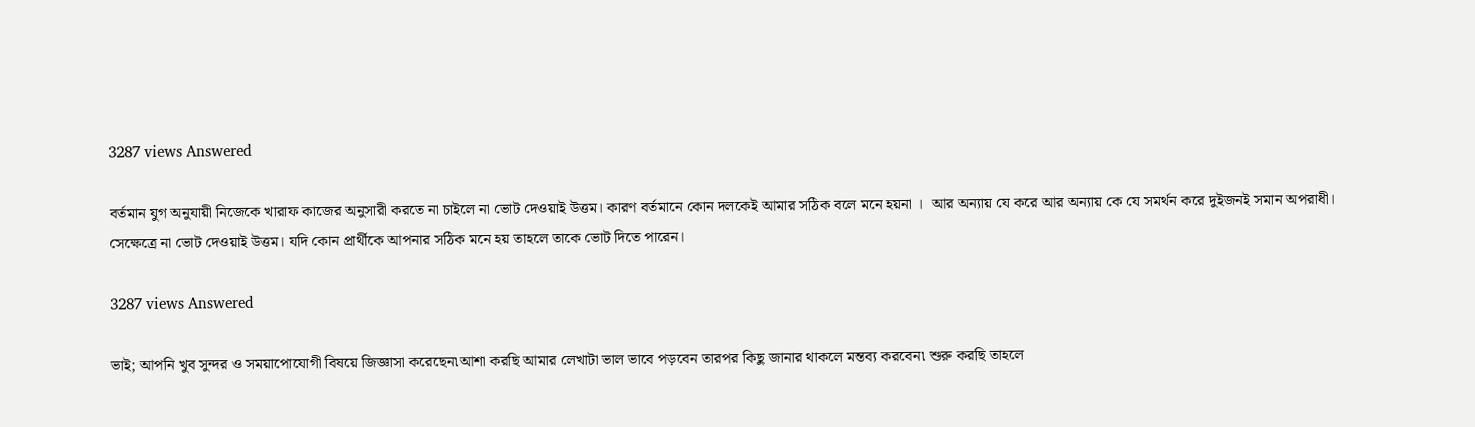3287 views Answered

বর্তমান যুগ অনুযায়ী নিজেকে খারাফ কাজের অনুসারী করতে না চাইলে না ভোট দেওয়াই উত্তম। কারণ বর্তমানে কোন দলকেই আমার সঠিক বলে মনে হয়না ।  আর অন্যায় যে করে আর অন্যায় কে যে সমর্থন করে দুইজনই সমান অপরাধী।  সেক্ষেত্রে না ভোট দেওয়াই উত্তম। যদি কোন প্রার্থীকে আপনার সঠিক মনে হয় তাহলে তাকে ভোট দিতে পারেন।

3287 views Answered

ভাই; আপনি খুব সুন্দর ও সময়াপোযোগী বিষয়ে জিজ্ঞাসা করেছেন৷আশা করছি আমার লেখাটা ভাল ভাবে পড়বেন তারপর কিছু জানার থাকলে মন্তব্য করবেন৷ শুরু করছি তাহলে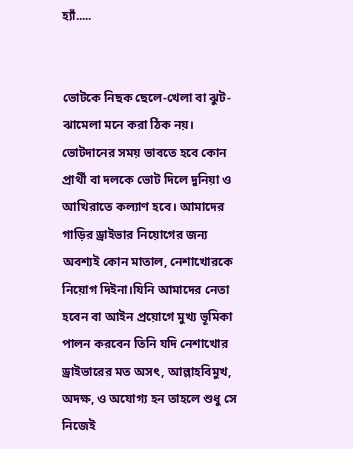হ্যাঁ.....


ভোটকে নিছক ছেলে-খেলা বা ঝুট-ঝামেলা মনে করা ঠিক নয়। ভোটদানের সময় ভাবতে হবে কোন প্রার্থী বা দলকে ভোট দিলে দুনিয়া ও আখিরাতে কল্যাণ হবে। আমাদের গাড়ির ড্রাইভার নিয়োগের জন্য অবশ্যই কোন মাতাল, নেশাখোরকে নিয়োগ দিইনা।যিনি আমাদের নেতা হবেন বা আইন প্রয়োগে মুখ্য ভূমিকা পালন করবেন তিনি যদি নেশাখোর ড্রাইভারের মত অসৎ, আল্লাহবিমুখ, অদক্ষ, ও অযোগ্য হন তাহলে শুধু সে নিজেই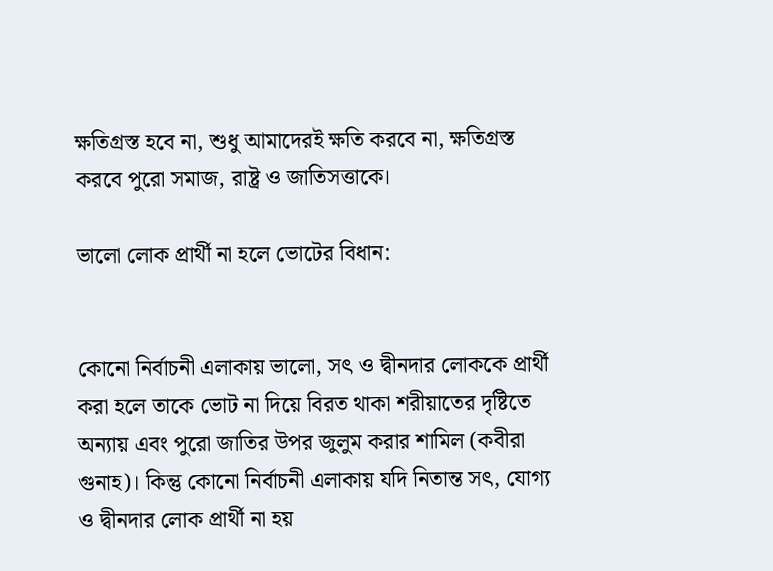ক্ষতিগ্রস্ত হবে না, শুধু আমাদেরই ক্ষতি করবে না, ক্ষতিগ্রস্ত করবে পুরো সমাজ, রাষ্ট্র ও জাতিসত্তাকে।

ভালো লোক প্রার্থী না হলে ভোটের বিধান:


কোনো নির্বাচনী এলাকায় ভালো, সৎ ও দ্বীনদার লোককে প্রার্থী করা হলে তাকে ভোট না দিয়ে বিরত থাকা শরীয়াতের দৃষ্টিতে অন্যায় এবং পুরো জাতির উপর জুলুম করার শামিল (কবীরা গুনাহ)। কিন্তু কোনো নির্বাচনী এলাকায় যদি নিতান্ত সৎ, যোগ্য ও দ্বীনদার লোক প্রার্থী না হয়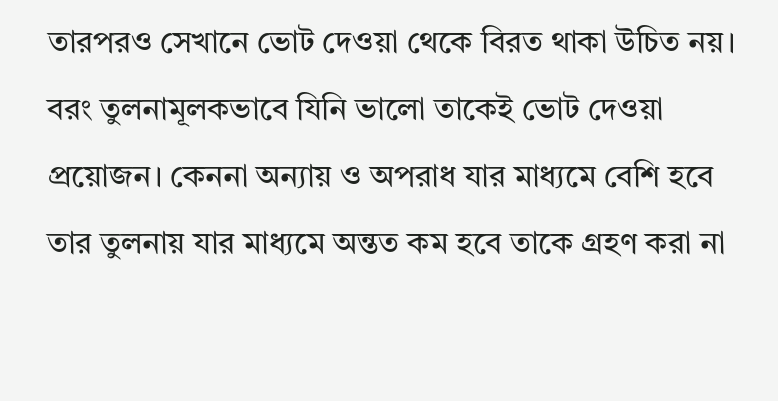তারপরও সেখানে ভোট দেওয়া থেকে বিরত থাকা উচিত নয়। বরং তুলনামূলকভাবে যিনি ভালো তাকেই ভোট দেওয়া প্রয়োজন। কেননা অন্যায় ও অপরাধ যার মাধ্যমে বেশি হবে তার তুলনায় যার মাধ্যমে অন্তত কম হবে তাকে গ্রহণ করা না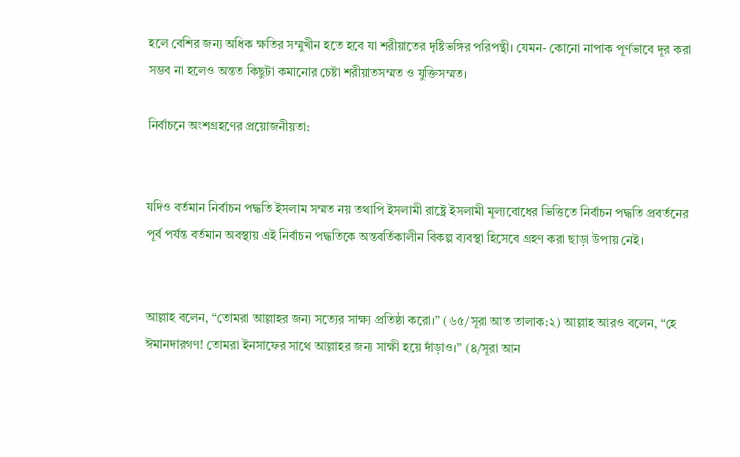হলে বেশির জন্য অধিক ক্ষতির সম্মুখীন হতে হবে যা শরীয়াতের দৃষ্টিভঙ্গির পরিপন্থী। যেমন- কোনো নাপাক পূর্ণভাবে দূর করা সম্ভব না হলেও অন্তত কিছুটা কমানোর চেষ্টা শরীয়াতসম্মত ও যুক্তিসম্মত।

নির্বাচনে অংশগ্রহণের প্রয়োজনীয়তা:


যদিও বর্তমান নির্বাচন পদ্ধতি ইসলাম সম্মত নয় তথাপি ইসলামী রাষ্ট্রে ইসলামী মূল্যবোধের ভিত্তিতে নির্বাচন পদ্ধতি প্রবর্তনের পূর্ব পর্যন্ত বর্তমান অবস্থায় এই নির্বাচন পদ্ধতিকে অন্তবর্তিকালীন বিকল্প ব্যবস্থা হিসেবে গ্রহণ করা ছাড়া উপায় নেই।


আল্লাহ বলেন, “তোমরা আল্লাহর জন্য সত্যের সাক্ষ্য প্রতিষ্ঠা করো।” (৬৫/সূরা আত তালাক:২) আল্লাহ আরও বলেন, “হে ঈমানদারগণ! তোমরা ইনসাফের সাথে আল্লাহর জন্য সাক্ষী হয়ে দাঁড়াও।” (৪/সূরা আন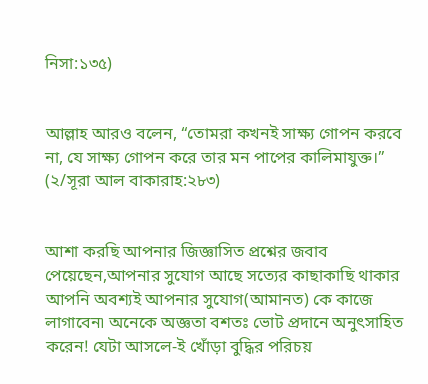নিসা:১৩৫)


আল্লাহ আরও বলেন, “তোমরা কখনই সাক্ষ্য গোপন করবে না, যে সাক্ষ্য গোপন করে তার মন পাপের কালিমাযুক্ত।” (২/সূরা আল বাকারাহ:২৮৩)


আশা করছি আপনার জিজ্ঞাসিত প্রশ্নের জবাব পেয়েছেন,আপনার সুযোগ আছে সত্যের কাছাকাছি থাকার আপনি অবশ্যই আপনার সুযোগ(আমানত) কে কাজে লাগাবেন৷ অনেকে অজ্ঞতা বশতঃ ভোট প্রদানে অনুৎসাহিত করেন! যেটা আসলে-ই খোঁড়া বুদ্ধির পরিচয়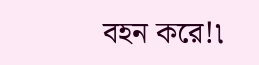বহন করে!৷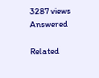3287 views Answered

Related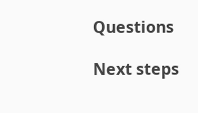Questions

Next steps